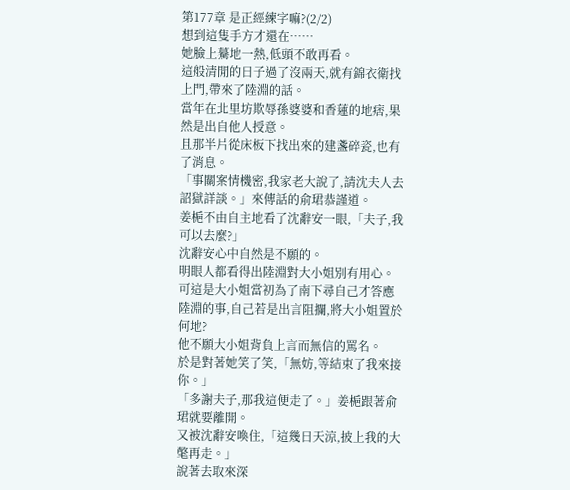第177章 是正經練字嘛?(2/2)
想到這隻手方才還在……
她臉上驀地一熱,低頭不敢再看。
這般清閒的日子過了沒兩天,就有錦衣衛找上門,帶來了陸淵的話。
當年在北里坊欺辱孫婆婆和香蓮的地痞,果然是出自他人授意。
且那半片從床板下找出來的建盞碎瓷,也有了消息。
「事關案情機密,我家老大說了,請沈夫人去詔獄詳談。」來傳話的俞珺恭謹道。
姜梔不由自主地看了沈辭安一眼,「夫子,我可以去麼?」
沈辭安心中自然是不願的。
明眼人都看得出陸淵對大小姐別有用心。
可這是大小姐當初為了南下尋自己才答應陸淵的事,自己若是出言阻攔,將大小姐置於何地?
他不願大小姐背負上言而無信的罵名。
於是對著她笑了笑,「無妨,等結束了我來接你。」
「多謝夫子,那我這便走了。」姜梔跟著俞珺就要離開。
又被沈辭安喚住,「這幾日天涼,披上我的大氅再走。」
說著去取來深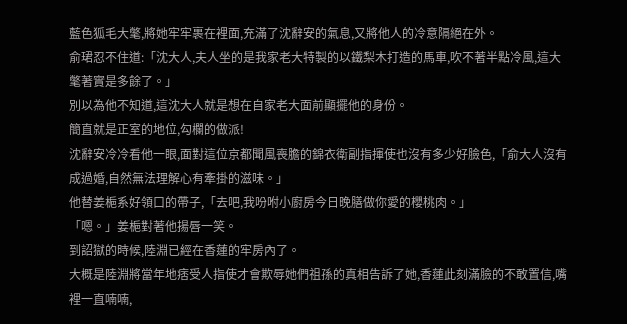藍色狐毛大氅,將她牢牢裹在裡面,充滿了沈辭安的氣息,又將他人的冷意隔絕在外。
俞珺忍不住道:「沈大人,夫人坐的是我家老大特製的以鐵梨木打造的馬車,吹不著半點冷風,這大氅著實是多餘了。」
別以為他不知道,這沈大人就是想在自家老大面前顯擺他的身份。
簡直就是正室的地位,勾欄的做派!
沈辭安冷冷看他一眼,面對這位京都聞風喪膽的錦衣衛副指揮使也沒有多少好臉色,「俞大人沒有成過婚,自然無法理解心有牽掛的滋味。」
他替姜梔系好領口的帶子,「去吧,我吩咐小廚房今日晚膳做你愛的櫻桃肉。」
「嗯。」姜梔對著他揚唇一笑。
到詔獄的時候,陸淵已經在香蓮的牢房內了。
大概是陸淵將當年地痞受人指使才會欺辱她們祖孫的真相告訴了她,香蓮此刻滿臉的不敢置信,嘴裡一直喃喃,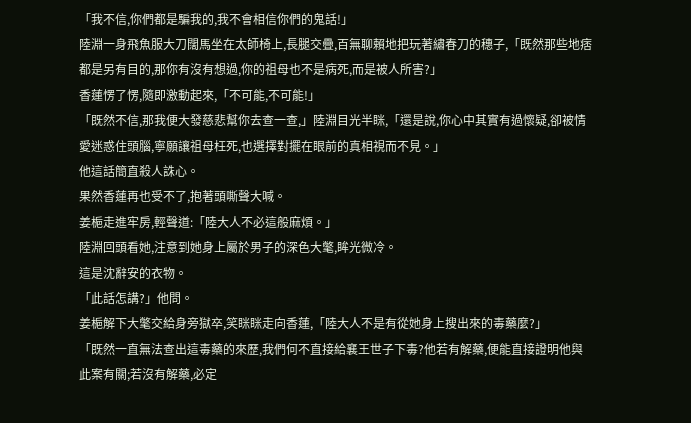「我不信,你們都是騙我的,我不會相信你們的鬼話!」
陸淵一身飛魚服大刀闊馬坐在太師椅上,長腿交疊,百無聊賴地把玩著繡春刀的穗子,「既然那些地痞都是另有目的,那你有沒有想過,你的祖母也不是病死,而是被人所害?」
香蓮愣了愣,隨即激動起來,「不可能,不可能!」
「既然不信,那我便大發慈悲幫你去查一查,」陸淵目光半眯,「還是說,你心中其實有過懷疑,卻被情愛迷惑住頭腦,寧願讓祖母枉死,也選擇對擺在眼前的真相視而不見。」
他這話簡直殺人誅心。
果然香蓮再也受不了,抱著頭嘶聲大喊。
姜梔走進牢房,輕聲道:「陸大人不必這般麻煩。」
陸淵回頭看她,注意到她身上屬於男子的深色大氅,眸光微冷。
這是沈辭安的衣物。
「此話怎講?」他問。
姜梔解下大氅交給身旁獄卒,笑眯眯走向香蓮,「陸大人不是有從她身上搜出來的毒藥麼?」
「既然一直無法查出這毒藥的來歷,我們何不直接給襄王世子下毒?他若有解藥,便能直接證明他與此案有關;若沒有解藥,必定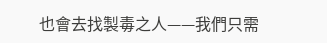也會去找製毒之人——我們只需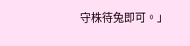守株待兔即可。」